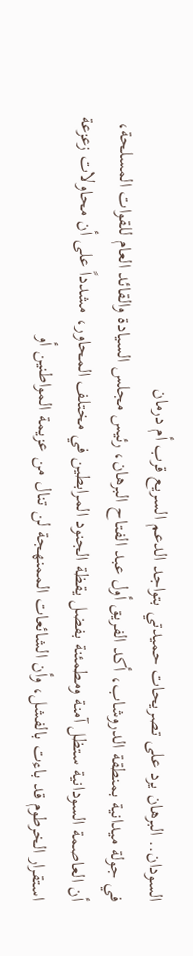السودان.. البرهان يرد على تصريحات حميدتي بتواجد الدعم السريع قرب أم درمان
في جولة ميدانية بمنطقة الدروشاب، أكد الفريق أول عبد الفتاح البرهان، رئيس مجلس السيادة والقائد العام للقوات المسلحة، أن العاصمة السودانية ستظل آمنة ومطمئنة بفضل يقظة الجنود المرابطين في مختلف المحاور، مشدداً على أن محاولات زعزعة استقرار الخرطوم قد باءت بالفشل، وأن الشائعات الممنهجة لن تنال من عزيمة المواطنين أو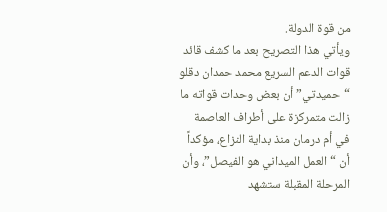من قوة الدولة.
ويأتي هذا التصريح بعد ما كشف قائد قوات الدعم السريع محمد حمدان دقلو “حميدتي” أن بعض وحدات قواته ما زالت متمركزة على أطراف العاصمة في أم درمان منذ بداية النزاع، مؤكداً أن “العمل الميداني هو الفيصل”، وأن المرحلة المقبلة ستشهد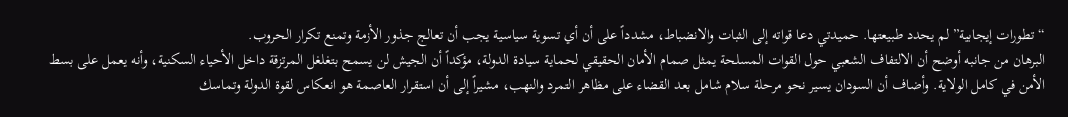“تطورات إيجابية” لم يحدد طبيعتها. حميدتي دعا قواته إلى الثبات والانضباط، مشدداً على أن أي تسوية سياسية يجب أن تعالج جذور الأزمة وتمنع تكرار الحروب.
البرهان من جانبه أوضح أن الالتفاف الشعبي حول القوات المسلحة يمثل صمام الأمان الحقيقي لحماية سيادة الدولة، مؤكداً أن الجيش لن يسمح بتغلغل المرتزقة داخل الأحياء السكنية، وأنه يعمل على بسط الأمن في كامل الولاية. وأضاف أن السودان يسير نحو مرحلة سلام شامل بعد القضاء على مظاهر التمرد والنهب، مشيراً إلى أن استقرار العاصمة هو انعكاس لقوة الدولة وتماسك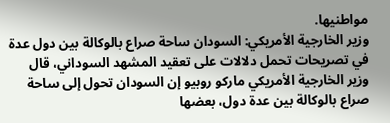مواطنيها.
وزير الخارجية الأمريكي: السودان ساحة صراع بالوكالة بين دول عدة
في تصريحات تحمل دلالات على تعقيد المشهد السوداني، قال وزير الخارجية الأمريكي ماركو روبيو إن السودان تحول إلى ساحة صراع بالوكالة بين عدة دول، بعضها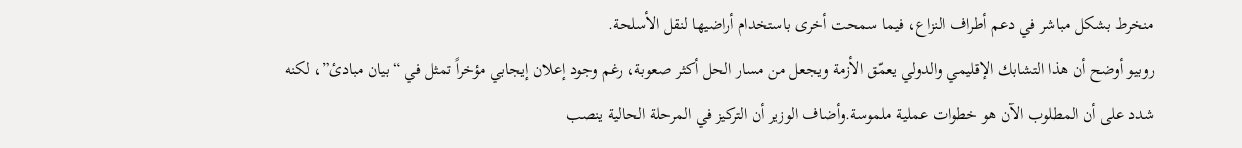منخرط بشكل مباشر في دعم أطراف النزاع، فيما سمحت أخرى باستخدام أراضيها لنقل الأسلحة.
روبيو أوضح أن هذا التشابك الإقليمي والدولي يعمّق الأزمة ويجعل من مسار الحل أكثر صعوبة، رغم وجود إعلان إيجابي مؤخراً تمثل في “بيان مبادئ”، لكنه شدد على أن المطلوب الآن هو خطوات عملية ملموسة.وأضاف الوزير أن التركيز في المرحلة الحالية ينصب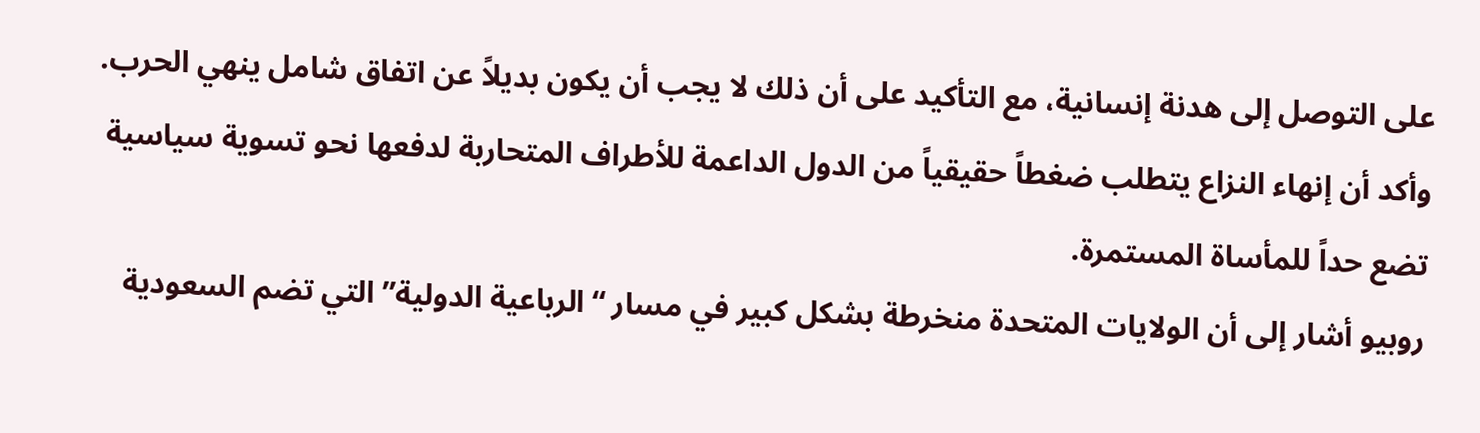على التوصل إلى هدنة إنسانية، مع التأكيد على أن ذلك لا يجب أن يكون بديلاً عن اتفاق شامل ينهي الحرب. وأكد أن إنهاء النزاع يتطلب ضغطاً حقيقياً من الدول الداعمة للأطراف المتحاربة لدفعها نحو تسوية سياسية تضع حداً للمأساة المستمرة.
روبيو أشار إلى أن الولايات المتحدة منخرطة بشكل كبير في مسار “الرباعية الدولية” التي تضم السعودية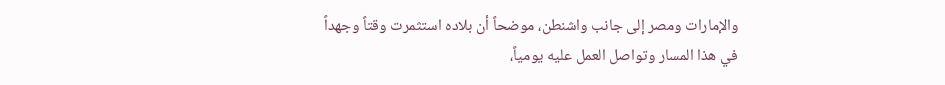والإمارات ومصر إلى جانب واشنطن، موضحاً أن بلاده استثمرت وقتاً وجهداً في هذا المسار وتواصل العمل عليه يومياً،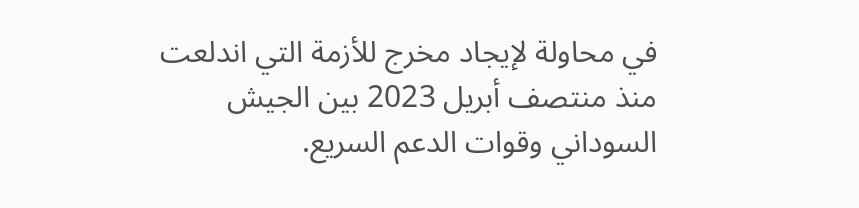في محاولة لإيجاد مخرج للأزمة التي اندلعت منذ منتصف أبريل 2023 بين الجيش السوداني وقوات الدعم السريع.